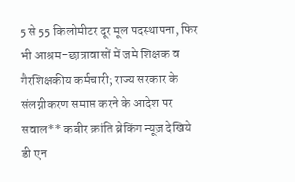5 से 55 किलोमीटर दूर मूल पदस्थापना, फिर भी आश्रम-छात्रावासों में जमे शिक्षक व गैरशिक्षकीय कर्मचारी; राज्य सरकार के संलग्नीकरण समाप्त करने के आदेश पर सवाल** कबीर क्रांति ब्रेकिंग न्यूज़ देखिये डी एन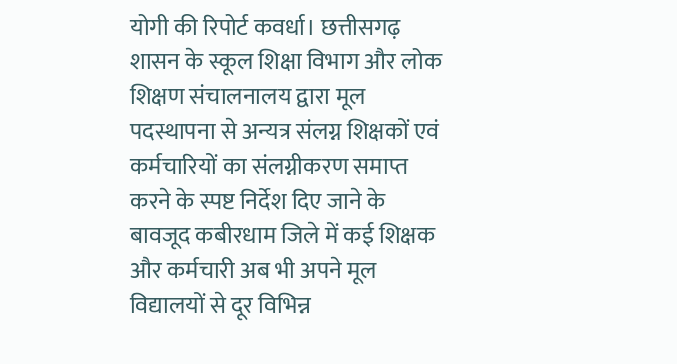योगी की रिपोर्ट कवर्धा। छत्तीसगढ़ शासन के स्कूल शिक्षा विभाग और लोक शिक्षण संचालनालय द्वारा मूल पदस्थापना से अन्यत्र संलग्न शिक्षकों एवं कर्मचारियों का संलग्नीकरण समाप्त करने के स्पष्ट निर्देश दिए जाने के बावजूद कबीरधाम जिले में कई शिक्षक और कर्मचारी अब भी अपने मूल विद्यालयों से दूर विभिन्न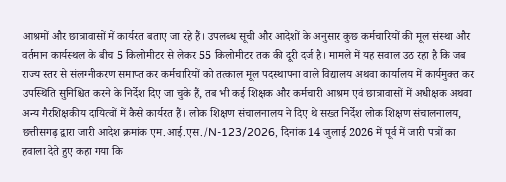आश्रमों और छात्रावासों में कार्यरत बताए जा रहे हैं। उपलब्ध सूची और आदेशों के अनुसार कुछ कर्मचारियों की मूल संस्था और वर्तमान कार्यस्थल के बीच 5 किलोमीटर से लेकर 55 किलोमीटर तक की दूरी दर्ज है। मामले में यह सवाल उठ रहा है कि जब राज्य स्तर से संलग्नीकरण समाप्त कर कर्मचारियों को तत्काल मूल पदस्थापना वाले विद्यालय अथवा कार्यालय में कार्यमुक्त कर उपस्थिति सुनिश्चित करने के निर्देश दिए जा चुके हैं, तब भी कई शिक्षक और कर्मचारी आश्रम एवं छात्रावासों में अधीक्षक अथवा अन्य गैरशिक्षकीय दायित्वों में कैसे कार्यरत हैं। लोक शिक्षण संचालनालय ने दिए थे सख्त निर्देश लोक शिक्षण संचालनालय, छत्तीसगढ़ द्वारा जारी आदेश क्रमांक एम.आई.एस./N-123/2026, दिनांक 14 जुलाई 2026 में पूर्व में जारी पत्रों का हवाला देते हुए कहा गया कि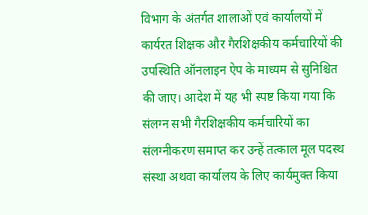विभाग के अंतर्गत शालाओं एवं कार्यालयों में कार्यरत शिक्षक और गैरशिक्षकीय कर्मचारियों की उपस्थिति ऑनलाइन ऐप के माध्यम से सुनिश्चित की जाए। आदेश में यह भी स्पष्ट किया गया कि संलग्न सभी गैरशिक्षकीय कर्मचारियों का संलग्नीकरण समाप्त कर उन्हें तत्काल मूल पदस्थ संस्था अथवा कार्यालय के लिए कार्यमुक्त किया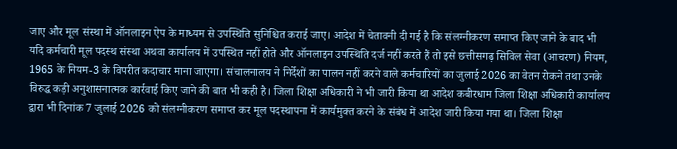जाए और मूल संस्था में ऑनलाइन ऐप के माध्यम से उपस्थिति सुनिश्चित कराई जाए। आदेश में चेतावनी दी गई है कि संलग्नीकरण समाप्त किए जाने के बाद भी यदि कर्मचारी मूल पदस्थ संस्था अथवा कार्यालय में उपस्थित नहीं होते और ऑनलाइन उपस्थिति दर्ज नहीं करते हैं तो इसे छत्तीसगढ़ सिविल सेवा (आचरण) नियम, 1965 के नियम-3 के विपरीत कदाचार माना जाएगा। संचालनालय ने निर्देशों का पालन नहीं करने वाले कर्मचारियों का जुलाई 2026 का वेतन रोकने तथा उनके विरुद्ध कड़ी अनुशासनात्मक कार्रवाई किए जाने की बात भी कही है। जिला शिक्षा अधिकारी ने भी जारी किया था आदेश कबीरधाम जिला शिक्षा अधिकारी कार्यालय द्वारा भी दिनांक 7 जुलाई 2026 को संलग्नीकरण समाप्त कर मूल पदस्थापना में कार्यमुक्त करने के संबंध में आदेश जारी किया गया था। जिला शिक्षा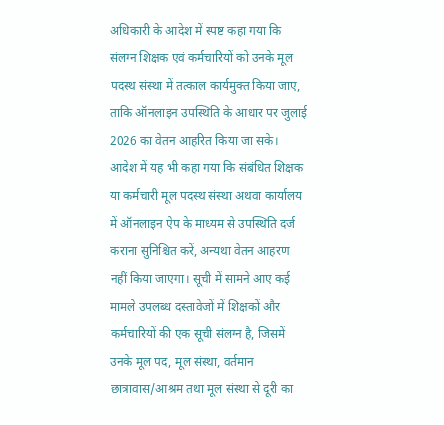अधिकारी के आदेश में स्पष्ट कहा गया कि संलग्न शिक्षक एवं कर्मचारियों को उनके मूल पदस्थ संस्था में तत्काल कार्यमुक्त किया जाए, ताकि ऑनलाइन उपस्थिति के आधार पर जुलाई 2026 का वेतन आहरित किया जा सके। आदेश में यह भी कहा गया कि संबंधित शिक्षक या कर्मचारी मूल पदस्थ संस्था अथवा कार्यालय में ऑनलाइन ऐप के माध्यम से उपस्थिति दर्ज कराना सुनिश्चित करें, अन्यथा वेतन आहरण नहीं किया जाएगा। सूची में सामने आए कई मामले उपलब्ध दस्तावेजों में शिक्षकों और कर्मचारियों की एक सूची संलग्न है, जिसमें उनके मूल पद, मूल संस्था, वर्तमान छात्रावास/आश्रम तथा मूल संस्था से दूरी का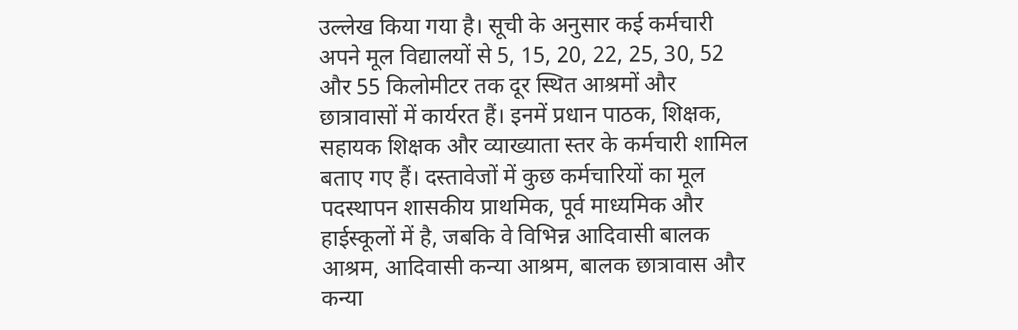उल्लेख किया गया है। सूची के अनुसार कई कर्मचारी अपने मूल विद्यालयों से 5, 15, 20, 22, 25, 30, 52 और 55 किलोमीटर तक दूर स्थित आश्रमों और छात्रावासों में कार्यरत हैं। इनमें प्रधान पाठक, शिक्षक, सहायक शिक्षक और व्याख्याता स्तर के कर्मचारी शामिल बताए गए हैं। दस्तावेजों में कुछ कर्मचारियों का मूल पदस्थापन शासकीय प्राथमिक, पूर्व माध्यमिक और हाईस्कूलों में है, जबकि वे विभिन्न आदिवासी बालक आश्रम, आदिवासी कन्या आश्रम, बालक छात्रावास और कन्या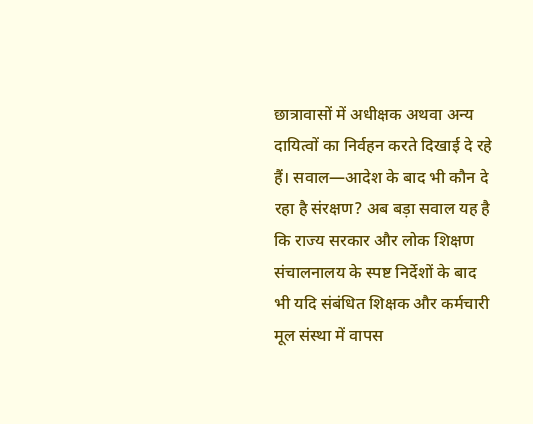छात्रावासों में अधीक्षक अथवा अन्य दायित्वों का निर्वहन करते दिखाई दे रहे हैं। सवाल—आदेश के बाद भी कौन दे रहा है संरक्षण? अब बड़ा सवाल यह है कि राज्य सरकार और लोक शिक्षण संचालनालय के स्पष्ट निर्देशों के बाद भी यदि संबंधित शिक्षक और कर्मचारी मूल संस्था में वापस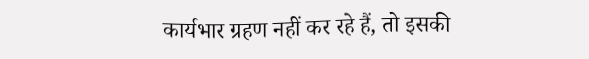कार्यभार ग्रहण नहीं कर रहे हैं, तो इसकी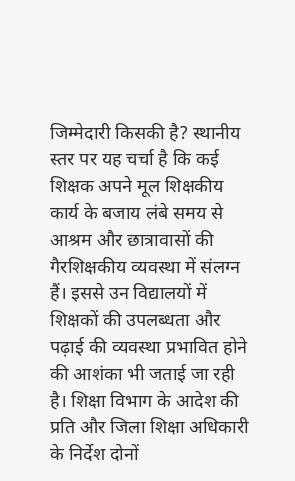जिम्मेदारी किसकी है? स्थानीय स्तर पर यह चर्चा है कि कई शिक्षक अपने मूल शिक्षकीय कार्य के बजाय लंबे समय से आश्रम और छात्रावासों की गैरशिक्षकीय व्यवस्था में संलग्न हैं। इससे उन विद्यालयों में शिक्षकों की उपलब्धता और पढ़ाई की व्यवस्था प्रभावित होने की आशंका भी जताई जा रही है। शिक्षा विभाग के आदेश की प्रति और जिला शिक्षा अधिकारी के निर्देश दोनों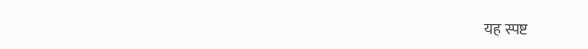यह स्पष्ट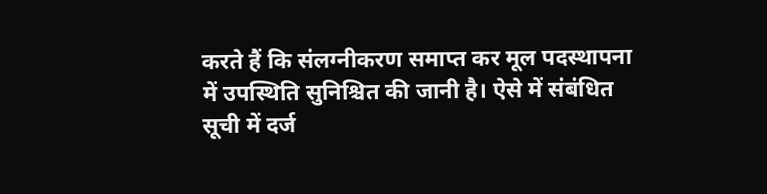करते हैं कि संलग्नीकरण समाप्त कर मूल पदस्थापना में उपस्थिति सुनिश्चित की जानी है। ऐसे में संबंधित सूची में दर्ज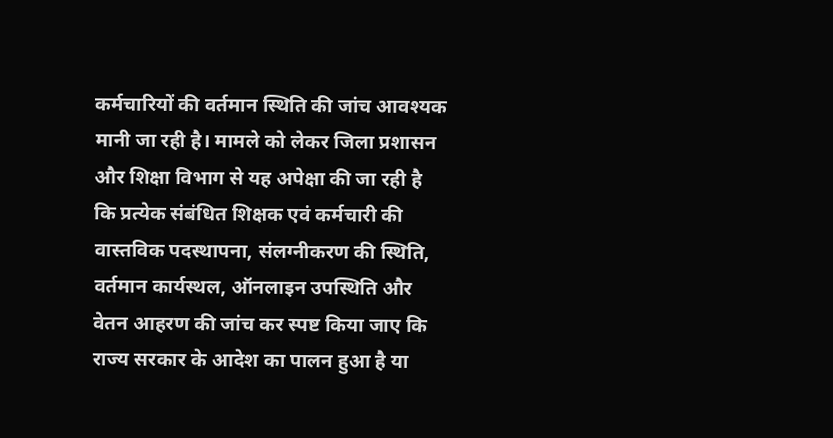कर्मचारियों की वर्तमान स्थिति की जांच आवश्यक मानी जा रही है। मामले को लेकर जिला प्रशासन और शिक्षा विभाग से यह अपेक्षा की जा रही है कि प्रत्येक संबंधित शिक्षक एवं कर्मचारी की वास्तविक पदस्थापना, संलग्नीकरण की स्थिति, वर्तमान कार्यस्थल, ऑनलाइन उपस्थिति और वेतन आहरण की जांच कर स्पष्ट किया जाए कि राज्य सरकार के आदेश का पालन हुआ है या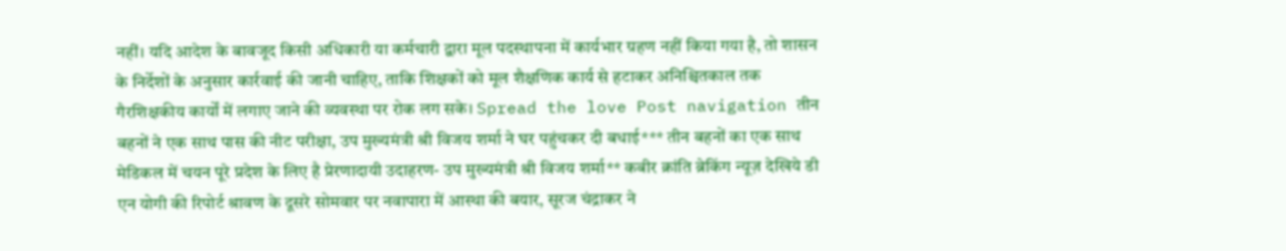नहीं। यदि आदेश के बावजूद किसी अधिकारी या कर्मचारी द्वारा मूल पदस्थापना में कार्यभार ग्रहण नहीं किया गया है, तो शासन के निर्देशों के अनुसार कार्रवाई की जानी चाहिए, ताकि शिक्षकों को मूल शैक्षणिक कार्य से हटाकर अनिश्चितकाल तक गैरशिक्षकीय कार्यों में लगाए जाने की व्यवस्था पर रोक लग सके। Spread the love Post navigation तीन बहनों ने एक साथ पास की नीट परीक्षा, उप मुख्यमंत्री श्री विजय शर्मा ने घर पहुंचकर दी बधाई*** तीन बहनों का एक साथ मेडिकल में चयन पूरे प्रदेश के लिए है प्रेरणादायी उदाहरण- उप मुख्यमंत्री श्री विजय शर्मा** कबीर क्रांति ब्रेकिंग न्यूज़ देखिये डी एन योगी की रिपोर्ट श्रावण के दूसरे सोमवार पर नवापारा में आस्था की बयार, सूरज चंद्राकर ने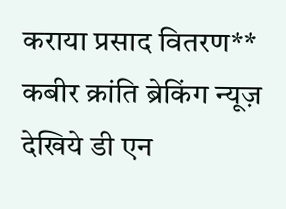कराया प्रसाद वितरण** कबीर क्रांति ब्रेकिंग न्यूज़ देखिये डी एन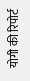योगी की रिपोर्ट